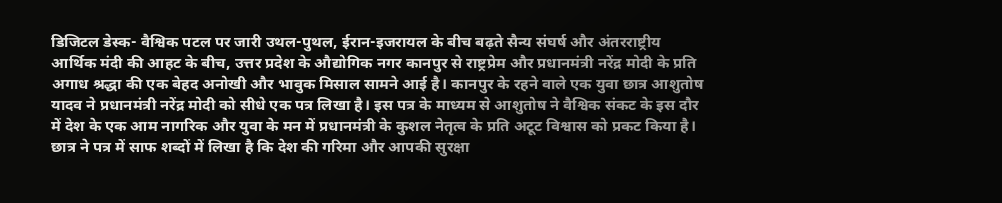डिजिटल डेस्क- वैश्विक पटल पर जारी उथल-पुथल, ईरान-इजरायल के बीच बढ़ते सैन्य संघर्ष और अंतरराष्ट्रीय आर्थिक मंदी की आहट के बीच, उत्तर प्रदेश के औद्योगिक नगर कानपुर से राष्ट्रप्रेम और प्रधानमंत्री नरेंद्र मोदी के प्रति अगाध श्रद्धा की एक बेहद अनोखी और भावुक मिसाल सामने आई है। कानपुर के रहने वाले एक युवा छात्र आशुतोष यादव ने प्रधानमंत्री नरेंद्र मोदी को सीधे एक पत्र लिखा है। इस पत्र के माध्यम से आशुतोष ने वैश्विक संकट के इस दौर में देश के एक आम नागरिक और युवा के मन में प्रधानमंत्री के कुशल नेतृत्व के प्रति अटूट विश्वास को प्रकट किया है। छात्र ने पत्र में साफ शब्दों में लिखा है कि देश की गरिमा और आपकी सुरक्षा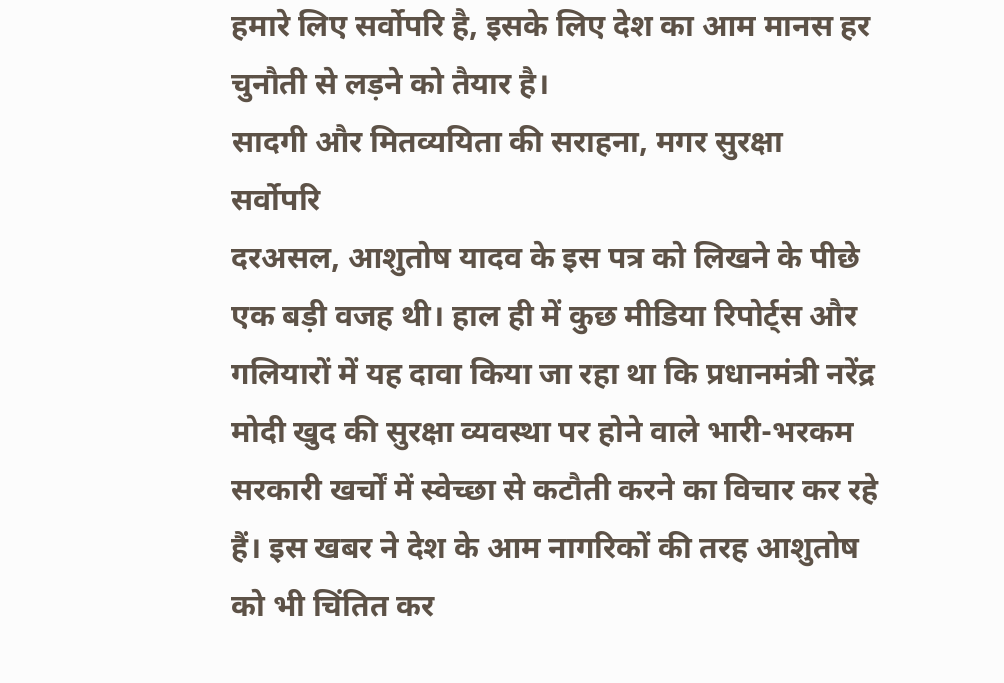हमारे लिए सर्वोपरि है, इसके लिए देश का आम मानस हर चुनौती से लड़ने को तैयार है।
सादगी और मितव्ययिता की सराहना, मगर सुरक्षा सर्वोपरि
दरअसल, आशुतोष यादव के इस पत्र को लिखने के पीछे एक बड़ी वजह थी। हाल ही में कुछ मीडिया रिपोर्ट्स और गलियारों में यह दावा किया जा रहा था कि प्रधानमंत्री नरेंद्र मोदी खुद की सुरक्षा व्यवस्था पर होने वाले भारी-भरकम सरकारी खर्चों में स्वेच्छा से कटौती करने का विचार कर रहे हैं। इस खबर ने देश के आम नागरिकों की तरह आशुतोष को भी चिंतित कर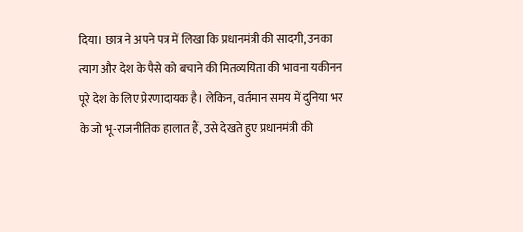दिया। छात्र ने अपने पत्र में लिखा कि प्रधानमंत्री की सादगी, उनका त्याग और देश के पैसे को बचाने की मितव्ययिता की भावना यकीनन पूरे देश के लिए प्रेरणादायक है। लेकिन, वर्तमान समय में दुनिया भर के जो भू-राजनीतिक हालात हैं, उसे देखते हुए प्रधानमंत्री की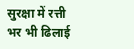सुरक्षा में रत्ती भर भी ढिलाई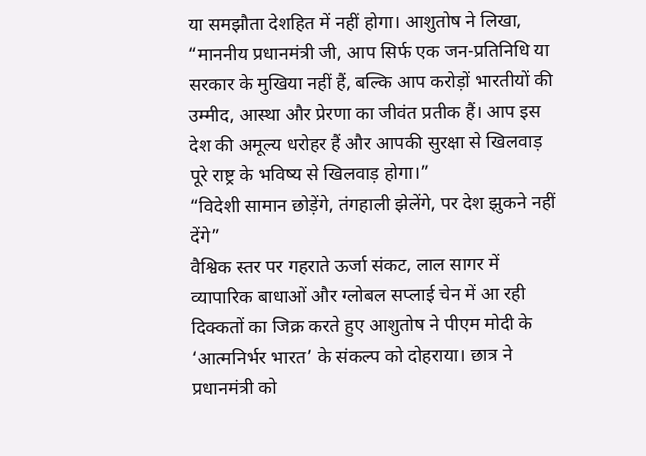या समझौता देशहित में नहीं होगा। आशुतोष ने लिखा, “माननीय प्रधानमंत्री जी, आप सिर्फ एक जन-प्रतिनिधि या सरकार के मुखिया नहीं हैं, बल्कि आप करोड़ों भारतीयों की उम्मीद, आस्था और प्रेरणा का जीवंत प्रतीक हैं। आप इस देश की अमूल्य धरोहर हैं और आपकी सुरक्षा से खिलवाड़ पूरे राष्ट्र के भविष्य से खिलवाड़ होगा।”
“विदेशी सामान छोड़ेंगे, तंगहाली झेलेंगे, पर देश झुकने नहीं देंगे”
वैश्विक स्तर पर गहराते ऊर्जा संकट, लाल सागर में व्यापारिक बाधाओं और ग्लोबल सप्लाई चेन में आ रही दिक्कतों का जिक्र करते हुए आशुतोष ने पीएम मोदी के ‘आत्मनिर्भर भारत’ के संकल्प को दोहराया। छात्र ने प्रधानमंत्री को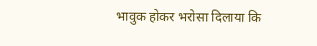भावुक होकर भरोसा दिलाया कि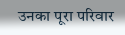उनका पूरा परिवार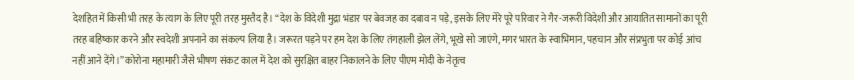देशहित में किसी भी तरह के त्याग के लिए पूरी तरह मुस्तैद है। “देश के विदेशी मुद्रा भंडार पर बेवजह का दबाव न पड़े, इसके लिए मेरे पूरे परिवार ने गैर-जरूरी विदेशी और आयातित सामानों का पूरी तरह बहिष्कार करने और स्वदेशी अपनाने का संकल्प लिया है। जरूरत पड़ने पर हम देश के लिए तंगहाली झेल लेंगे, भूखे सो जाएंगे, मगर भारत के स्वाभिमान, पहचान और संप्रभुता पर कोई आंच नहीं आने देंगे।” कोरोना महामारी जैसे भीषण संकट काल में देश को सुरक्षित बाहर निकालने के लिए पीएम मोदी के नेतृत्व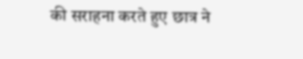की सराहना करते हुए छात्र ने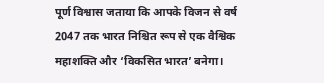पूर्ण विश्वास जताया कि आपके विजन से वर्ष 2047 तक भारत निश्चित रूप से एक वैश्विक महाशक्ति और ‘विकसित भारत’ बनेगा।